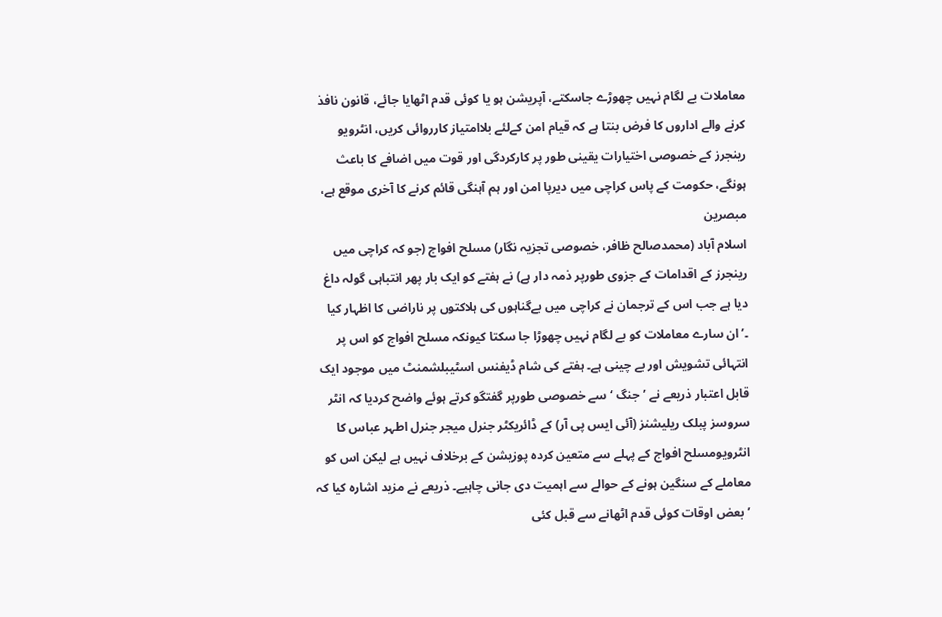معاملات بے لگام نہیں چھوڑے جاسکتے، آپریشن ہو یا کوئی قدم اٹھایا جائے، قانون نافذ کرنے والے اداروں کا فرض بنتا ہے کہ قیام امن کےلئے بلاامتیاز کارروائی کریں، انٹرویو
رینجرز کے خصوصی اختیارات یقینی طور پر کارکردگی اور قوت میں اضافے کا باعث ہونگے، حکومت کے پاس کراچی میں دیرپا امن اور ہم آہنگی قائم کرنے کا آخری موقع ہے، مبصرین
اسلام آباد (محمدصالح ظافر، خصوصی تجزیہ نگار) مسلح افواج (جو کہ کراچی میں رینجرز کے اقدامات کے جزوی طورپر ذمہ دار ہے) نے ہفتے کو ایک بار پھر انتباہی گولہ داغ دیا ہے جب اس کے ترجمان نے کراچی میں بےگناہوں کی ہلاکتوں پر ناراضی کا اظہار کیا ۔’ان سارے معاملات کو بے لگام نہیں چھوڑا جا سکتا کیونکہ مسلح افواج کو اس پر انتہائی تشویش اور بے چینی ہے۔ ہفتے کی شام ڈیفنس اسٹیبلشمنٹ میں موجود ایک قابل اعتبار ذریعے نے ’جنگ ‘سے خصوصی طورپر گفتگو کرتے ہوئے واضح کردیا کہ انٹر سروسز پبلک ریلیشنز (آئی ایس پی آر) کے ڈائریکٹر جنرل میجر جنرل اطہر عباس کا انٹرویومسلح افواج کے پہلے سے متعین کردہ پوزیشن کے برخلاف نہیں ہے لیکن اس کو معاملے کے سنگین ہونے کے حوالے سے اہمیت دی جانی چاہیے۔ ذریعے نے مزید اشارہ کیا کہ ’بعض اوقات کوئی قدم اٹھانے سے قبل کئی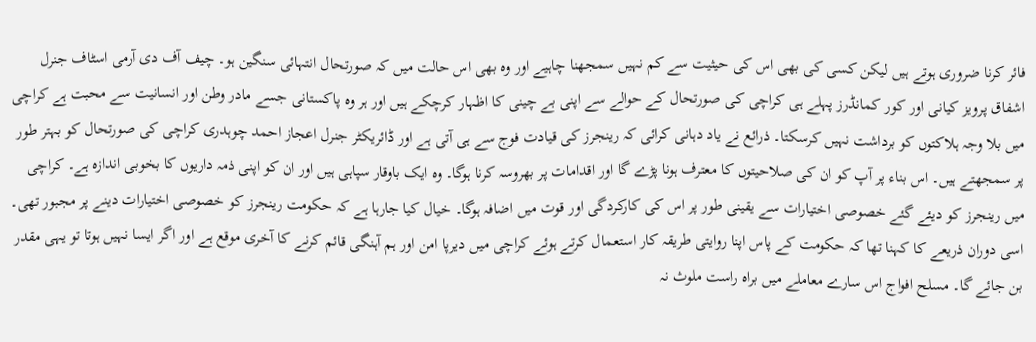فائر کرنا ضروری ہوتے ہیں لیکن کسی کی بھی اس کی حیثیت سے کم نہیں سمجھنا چاہیے اور وہ بھی اس حالت میں کہ صورتحال انتہائی سنگین ہو۔ چیف آف دی آرمی اسٹاف جنرل اشفاق پرویز کیانی اور کور کمانڈرز پہلے ہی کراچی کی صورتحال کے حوالے سے اپنی بے چینی کا اظہار کرچکے ہیں اور ہر وہ پاکستانی جسے مادر وطن اور انسانیت سے محبت ہے کراچی میں بلا وجہ ہلاکتوں کو برداشت نہیں کرسکتا۔ ذرائع نے یاد دہانی کرائی کہ رینجرز کی قیادت فوج سے ہی آتی ہے اور ڈائریکٹر جنرل اعجاز احمد چوہدری کراچی کی صورتحال کو بہتر طور پر سمجھتے ہیں۔ اس بناء پر آپ کو ان کی صلاحیتوں کا معترف ہونا پڑے گا اور اقدامات پر بھروسہ کرنا ہوگا۔ وہ ایک باوقار سپاہی ہیں اور ان کو اپنی ذمہ داریوں کا بخوبی اندازہ ہے۔ کراچی میں رینجرز کو دیئے گئے خصوصی اختیارات سے یقینی طور پر اس کی کارکردگی اور قوت میں اضافہ ہوگا۔ خیال کیا جارہا ہے کہ حکومت رینجرز کو خصوصی اختیارات دینے پر مجبور تھی۔ اسی دوران ذریعے کا کہنا تھا کہ حکومت کے پاس اپنا روایتی طریقہ کار استعمال کرتے ہوئے کراچی میں دیرپا امن اور ہم آہنگی قائم کرنے کا آخری موقع ہے اور اگر ایسا نہیں ہوتا تو یہی مقدر بن جائے گا۔ مسلح افواج اس سارے معاملے میں براہ راست ملوث نہ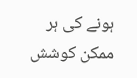ہونے کی ہر ممکن کوشش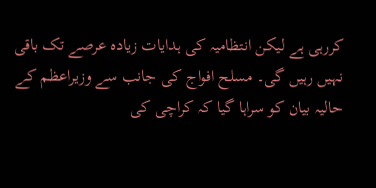کررہی ہے لیکن انتظامیہ کی ہدایات زیادہ عرصے تک باقی نہیں رہیں گی۔ مسلح افواج کی جانب سے وزیراعظم کے حالیہ بیان کو سراہا گیا کہ کراچی کی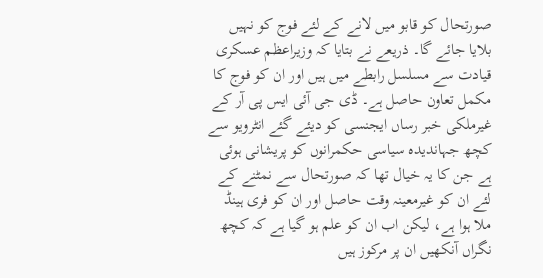صورتحال کو قابو میں لانے کے لئے فوج کو نہیں بلایا جائے گا۔ ذریعے نے بتایا کہ وزیراعظم عسکری قیادت سے مسلسل رابطے میں ہیں اور ان کو فوج کا مکمل تعاون حاصل ہے۔ ڈی جی آئی ایس پی آر کے غیرملکی خبر رساں ایجنسی کو دیئے گئے انٹرویو سے کچھ جہاندیدہ سیاسی حکمرانوں کو پریشانی ہوئی ہے جن کا یہ خیال تھا کہ صورتحال سے نمٹنے کے لئے ان کو غیرمعینہ وقت حاصل اور ان کو فری ہینڈ ملا ہوا ہے، لیکن اب ان کو علم ہو گیا ہے کہ کچھ نگراں آنکھیں ان پر مرکوز ہیں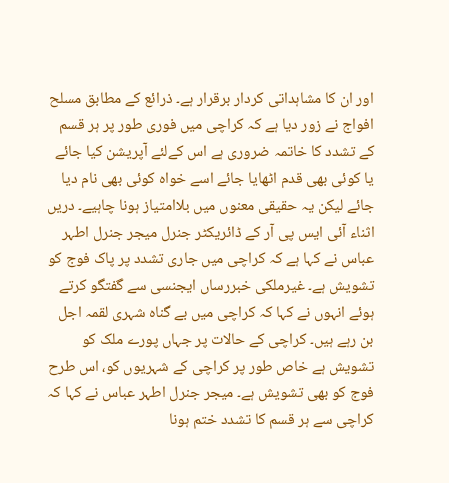اور ان کا مشاہداتی کردار برقرار ہے۔ ذرائع کے مطابق مسلح افواج نے زور دیا ہے کہ کراچی میں فوری طور پر ہر قسم کے تشدد کا خاتمہ ضروری ہے اس کےلئے آپریشن کیا جائے یا کوئی بھی قدم اٹھایا جائے اسے خواہ کوئی بھی نام دیا جائے لیکن یہ حقیقی معنوں میں بلاامتیاز ہونا چاہیے۔ دریں اثناء آئی ایس پی آر کے ڈائریکٹر جنرل میجر جنرل اطہر عباس نے کہا ہے کہ کراچی میں جاری تشدد پر پاک فوج کو تشویش ہے۔ غیرملکی خبررساں ایجنسی سے گفتگو کرتے ہوئے انہوں نے کہا کہ کراچی میں بے گناہ شہری لقمہ اجل بن رہے ہیں۔ کراچی کے حالات پر جہاں پورے ملک کو تشویش ہے خاص طور پر کراچی کے شہریوں کو، اس طرح فوج کو بھی تشویش ہے۔ میجر جنرل اطہر عباس نے کہا کہ کراچی سے ہر قسم کا تشدد ختم ہونا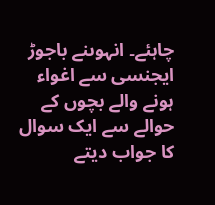چاہئے۔ انہوںنے باجوڑ ایجنسی سے اغواء ہونے والے بچوں کے حوالے سے ایک سوال کا جواب دیتے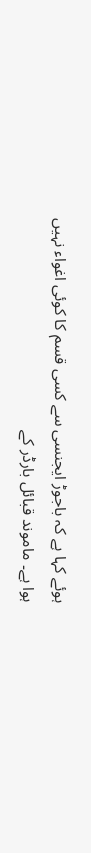ہوئے کہا ہے کہ باجوڑ ایجنسی سے کسی قسم کا کوئی اغواء نہیں ہوا ہے۔ ماموند قبائل بارڈر کے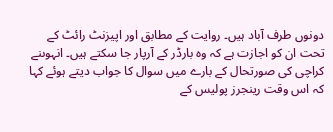دونوں طرف آباد ہیں۔ روایت کے مطابق اور اپیزنٹ رائٹ کے تحت ان کو اجازت ہے کہ وہ بارڈر کے آرپار جا سکتے ہیں۔ انہوںنے کراچی کی صورتحال کے بارے میں سوال کا جواب دیتے ہوئے کہا کہ اس وقت رینجرز پولیس کے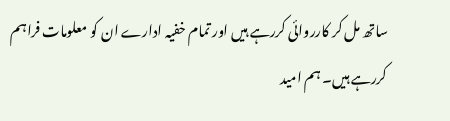ساتھ مل کر کارروائی کررہے ہیں اور تمام خفیہ ادارے ان کو معلومات فراہم کررہے ہیں۔ ہم امید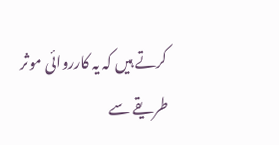کرتے ہیں کہ یہ کارروائی موثر طریقے سے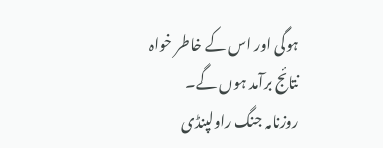ہوگی اور اس کے خاطر خواہ نتائج برآمد ہوں گے۔
روزنامہ جنگ راولپنڈی